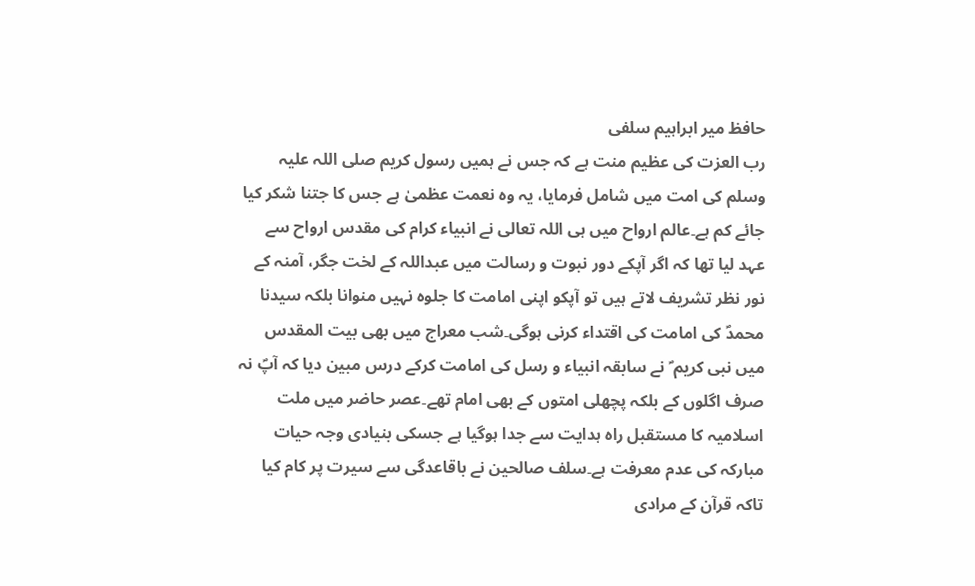حافظ میر ابراہیم سلفی
رب العزت کی عظیم منت ہے کہ جس نے ہمیں رسول کریم صلی اللہ علیہ وسلم کی امت میں شامل فرمایا، یہ وہ نعمت عظمیٰ ہے جس کا جتنا شکر کیا جائے کم ہے۔عالم ارواح میں ہی اللہ تعالی نے انبیاء کرام کی مقدس ارواح سے عہد لیا تھا کہ اگر آپکے دور نبوت و رسالت میں عبداللہ کے لخت جگر، آمنہ کے نور نظر تشریف لاتے ہیں تو آپکو اپنی امامت کا جلوہ نہیں منوانا بلکہ سیدنا محمدؐ کی امامت کی اقتداء کرنی ہوگی۔شب معراج میں بھی بیت المقدس میں نبی کریم ؐ نے سابقہ انبیاء و رسل کی امامت کرکے درس مبین دیا کہ آپؐ نہ صرف اگلوں کے بلکہ پچھلی امتوں کے بھی امام تھے۔عصر حاضر میں ملت اسلامیہ کا مستقبل راہ ہدایت سے جدا ہوگیا ہے جسکی بنیادی وجہ حیات مبارکہ کی عدم معرفت ہے۔سلف صالحین نے باقاعدگی سے سیرت پر کام کیا تاکہ قرآن کے مرادی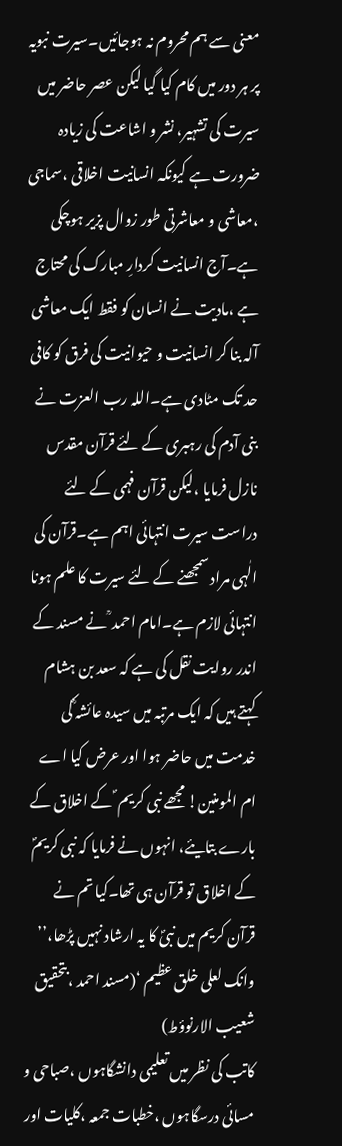معنی سے ہم محروم نہ ہوجائیں۔سیرت نبویہ پر ہر دور میں کام کیا گیا لیکن عصر حاضر میں سیرت کی تشہیر، نشر و اشاعت کی زیادہ ضرورت ہے کیونکہ انسانیت اخلاقی ،سماجی ،معاشی و معاشرتی طور زوال پزیر ہوچکی ہے۔آج انسانیت کردارِ مبارک کی محتاج ہے ،مادیت نے انسان کو فقط ایک معاشی آلہ بنا کر انسانیت و حیوانیت کی فرق کو کافی حد تک مٹادی ہے۔اللہ رب العزت نے بنی آدم کی رہبری کے لئے قرآن مقدس نازل فرمایا ،لیکن قرآن فہمی کے لئے دراست سیرت انتہائی اہم ہے۔قرآن کی الٰہی مراد سمجھنے کے لئے سیرت کا علم ہونا انتہائی لازم ہے۔امام احمد ؒ نے مسند کے اندر روایت نقل کی ہے کہ سعد بن ہشام کہتے ہیں کہ ایک مرتبہ میں سیدہ عائشہ ؓکی خدمت میں حاضر ہوا اور عرض کیا اے ام المومنین! مجھے نبی کریم ؐ کے اخلاق کے بارے بتایئے، انہوں نے فرمایا کہ نبی کریمؐ کے اخلاق تو قرآن ہی تھا۔کیا تم نے قرآن کریم میں نبیؐ کا یہ ارشاد نہیں پڑھا،’’ وانک لعلی خلق عظیم ‘(مسند احمد ،بتحقیق شعیب الارنوؤط)
کاتب کی نظر میں تعلیمی دانشگاہوں ،صباحی و مسائی درسگاہوں ،خطبات جمعہ ،کلیات اور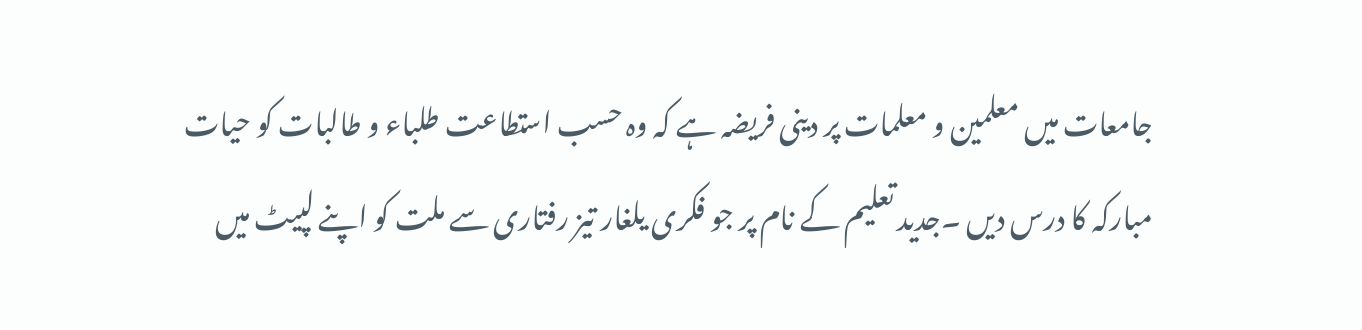جامعات میں معلمین و معلمات پر دینی فریضہ ہے کہ وہ حسب استطاعت طلباء و طالبات کو حیات مبارکہ کا درس دیں ۔جدید تعلیم کے نام پر جو فکری یلغار تیز رفتاری سے ملت کو اپنے لپیٹ میں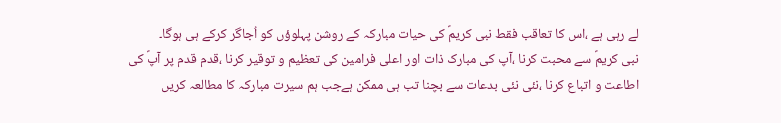لے رہی ہے ،اس کا تعاقب فقط نبی کریمؐ کی حیات مبارکہ کے روشن پہلوؤں کو اُجاگر کرکے ہی ہوگا۔
نبی کریمؐ سے محبت کرنا ،آپ کی مبارک ذات اور اعلی فرامین کی تعظیم و توقیر کرنا ،قدم قدم پر آپؐ کی اطاعت و اتباع کرنا ،نئی نئی بدعات سے بچنا تب ہی ممکن ہےجب ہم سیرت مبارکہ کا مطالعہ کریں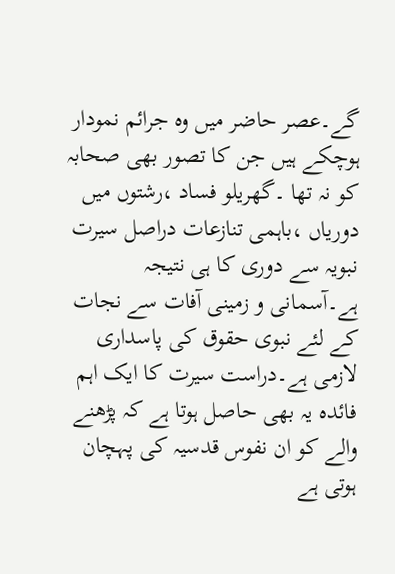گے۔عصر حاضر میں وہ جرائم نمودار ہوچکے ہیں جن کا تصور بھی صحابہ کو نہ تھا ۔گھریلو فساد ،رشتوں میں دوریاں ،باہمی تنازعات دراصل سیرت نبویہ سے دوری کا ہی نتیجہ ہے۔آسمانی و زمینی آفات سے نجات کے لئے نبوی حقوق کی پاسداری لازمی ہے۔دراست سیرت کا ایک اہم فائدہ یہ بھی حاصل ہوتا ہے کہ پڑھنے والے کو ان نفوس قدسیہ کی پہچان ہوتی ہے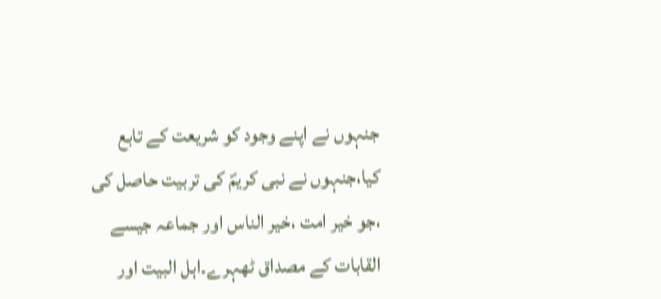جنہوں نے اپنے وجود کو شریعت کے تابع کیا،جنہوں نے نبی کریمؐ کی تربیت حاصل کی ،جو خیر امت ،خیر الناس اور جماعہ جیسے القابات کے مصداق ٹھہرے۔اہل البیت اور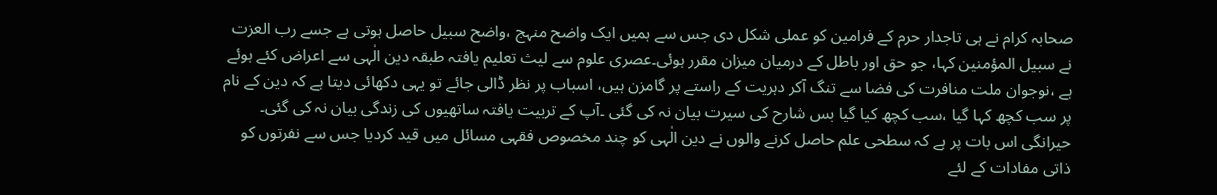صحابہ کرام نے ہی تاجدار حرم کے فرامین کو عملی شکل دی جس سے ہمیں ایک واضح منہج ،واضح سبیل حاصل ہوتی ہے جسے رب العزت نے سبیل المؤمنین کہا، جو حق اور باطل کے درمیان میزان مقرر ہوئی۔عصری علوم سے لیث تعلیم یافتہ طبقہ دین الٰہی سے اعراض کئے ہوئے ہے ،نوجوان ملت منافرت کی فضا سے تنگ آکر دہریت کے راستے پر گامزن ہیں، اسباب پر نظر ڈالی جائے تو یہی دکھائی دیتا ہے کہ دین کے نام پر سب کچھ کہا گیا ،سب کچھ کیا گیا بس شارح کی سیرت بیان نہ کی گئی ۔آپ کے تربیت یافتہ ساتھیوں کی زندگی بیان نہ کی گئی۔ حیرانگی اس بات پر ہے کہ سطحی علم حاصل کرنے والوں نے دین الٰہی کو چند مخصوص فقہی مسائل میں قید کردیا جس سے نفرتوں کو ذاتی مفادات کے لئے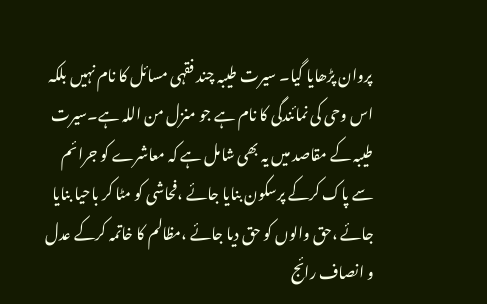پروان پڑھایا گیا۔ سیرت طیبہ چند فقہی مسائل کا نام نہیں بلکہ اس وحی کی نمائندگی کا نام ہے جو منزل من اللہ ہے۔سیرت طیبہ کے مقاصد میں یہ بھی شامل ہے کہ معاشرے کو جرائم سے پاک کرکے پرسکون بنایا جائے ،فحاشی کو مٹا کر باحیا بنایا جائے ،حق والوں کو حق دیا جائے ،مظالم کا خاتمہ کرکے عدل و انصاف رائج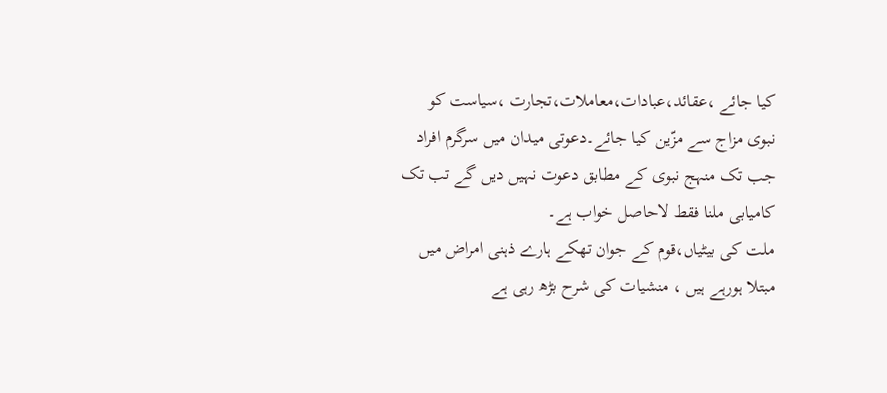کیا جائے ،عقائد،عبادات،معاملات،تجارت ،سیاست کو نبوی مزاج سے مزّین کیا جائے۔دعوتی میدان میں سرگرم افراد جب تک منہج نبوی کے مطابق دعوت نہیں دیں گے تب تک کامیابی ملنا فقط لاحاصل خواب ہے۔
ملت کی بیٹیاں،قوم کے جوان تھکے ہارے ذہنی امراض میں مبتلا ہورہے ہیں ، منشیات کی شرح بڑھ رہی ہے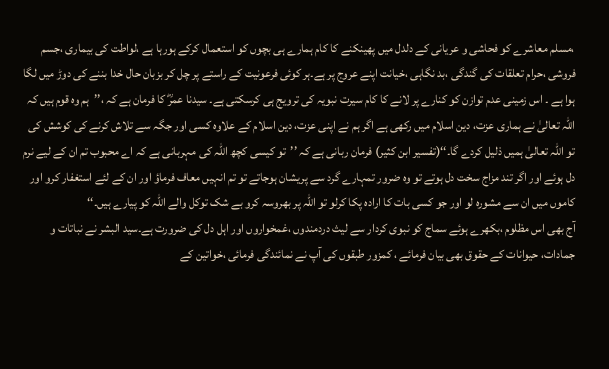،مسلم معاشرے کو فحاشی و عریانی کے دلدل میں پھینکنے کا کام ہمارے ہی بچوں کو استعمال کرکے ہورہا ہے ،لواطت کی بیماری ،جسم فروشی ،حرام تعلقات کی گندگی ،بد نگاہی ،خیانت اپنے عروج پر ہے۔ہر کوئی فرعونیت کے راستے پر چل کر بزبان حال خدا بننے کی دوڑ میں لگا ہوا ہے ۔ اس زمینی عدم توازن کو کنارے پر لانے کا کام سیرت نبویہ کی ترویج ہی کرسکتی ہے۔ سیدنا عمرؓ کا فرمان ہے کہ ،’’ہم وہ قوم ہیں کہ اللہ تعالیٰ نے ہماری عزت، دین اسلام میں رکھی ہے اگر ہم نے اپنی عزت، دین اسلام کے علاوہ کسی اور جگہ سے تلاش کرنے کی کوشش کی تو اللہ تعالیٰ ہمیں ذلیل کردے گا۔‘‘(تفسیر ابن کثیر) فرمان ربانی ہے کہ ’’تو کیسی کچھ اللہ کی مہربانی ہے کہ اے محبوب تم ان کے لیے نرم دل ہوئے اور اگر تند مزاج سخت دل ہوتے تو وہ ضرور تمہارے گرد سے پریشان ہوجاتے تو تم انہیں معاف فرماؤ اور ان کے لئے استغفار کرو اور کاموں میں ان سے مشورہ لو اور جو کسی بات کا ارادہ پکا کرلو تو اللہ پر بھروسہ کرو بے شک توکل والے اللہ کو پیارے ہیں۔‘‘
آج بھی اس مظلوم ،بکھرے ہوئے سماج کو نبوی کردار سے لیث دردمندوں ،غمخواروں اور اہل دل کی ضرورت ہے۔سید البشر نے نباتات و جمادات، حیوانات کے حقوق بھی بیان فرمائے ، کمزور طبقوں کی آپ نے نمائندگی فرمائی ،خواتین کے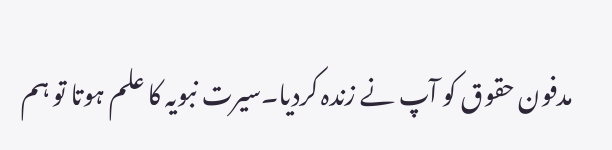مدفون حقوق کو آپ نے زندہ کردیا۔سیرت نبویہ کا علم ہوتا تو ہم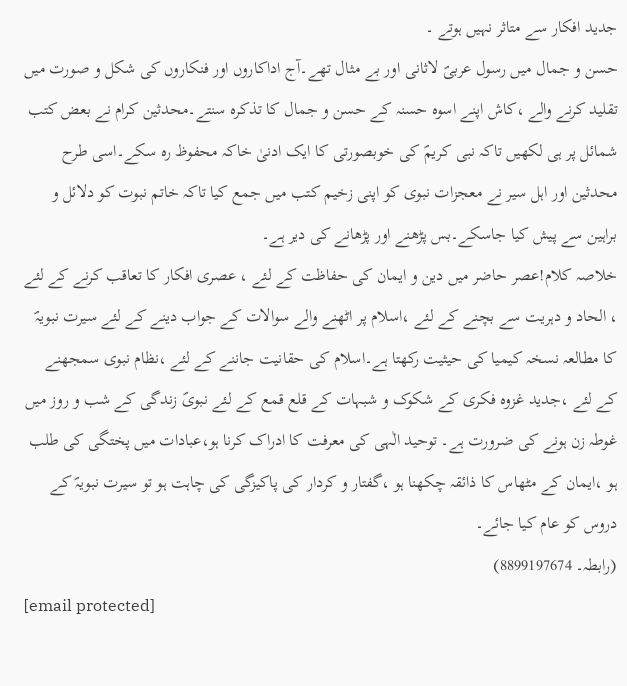جدید افکار سے متاثر نہیں ہوتے ۔
حسن و جمال میں رسول عربیؐ لاثانی اور بے مثال تھے۔آج اداکاروں اور فنکاروں کی شکل و صورت میں تقلید کرنے والے ،کاش اپنے اسوہ حسنہ کے حسن و جمال کا تذکرہ سنتے۔محدثین کرام نے بعض کتب شمائل پر ہی لکھیں تاکہ نبی کریمؐ کی خوبصورتی کا ایک ادنیٰ خاکہ محفوظ رہ سکے۔اسی طرح محدثین اور اہل سیر نے معجزات نبوی کو اپنی زخیم کتب میں جمع کیا تاکہ خاتم نبوت کو دلائل و براہین سے پیش کیا جاسکے۔بس پڑھنے اور پڑھانے کی دیر ہے۔
خلاصہ کلام!عصر حاضر میں دین و ایمان کی حفاظت کے لئے ، عصری افکار کا تعاقب کرنے کے لئے ، الحاد و دہریت سے بچنے کے لئے ،اسلام پر اٹھنے والے سوالات کے جواب دینے کے لئے سیرت نبویہؐ کا مطالعہ نسخہ کیمیا کی حیثیت رکھتا ہے۔اسلام کی حقانیت جاننے کے لئے ،نظام نبوی سمجھنے کے لئے ،جدید غزوہ فکری کے شکوک و شبہات کے قلع قمع کے لئے نبویؐ زندگی کے شب و روز میں غوطہ زن ہونے کی ضرورت ہے۔ توحید الٰہی کی معرفت کا ادراک کرنا ہو،عبادات میں پختگی کی طلب ہو ،ایمان کے مٹھاس کا ذائقہ چکھنا ہو ،گفتار و کردار کی پاکیزگی کی چاہت ہو تو سیرت نبویہؐ کے دروس کو عام کیا جائے۔
(رابطہ۔ 8899197674)
[email protected]